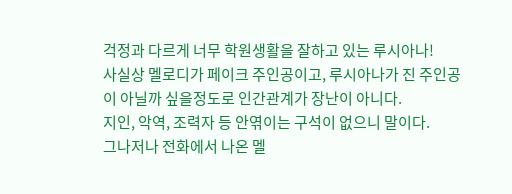걱정과 다르게 너무 학원생활을 잘하고 있는 루시아나!
사실상 멜로디가 페이크 주인공이고, 루시아나가 진 주인공이 아닐까 싶을정도로 인간관계가 장난이 아니다.
지인, 악역, 조력자 등 안엮이는 구석이 없으니 말이다.
그나저나 전화에서 나온 멜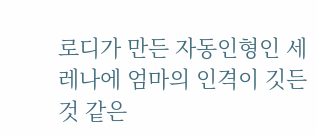로디가 만든 자동인형인 세레나에 엄마의 인격이 깃든것 같은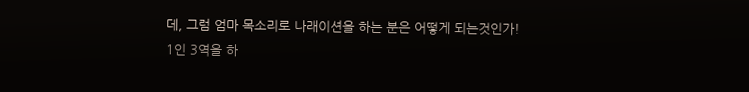데, 그럼 엄마 목소리로 나래이션을 하는 분은 어떻게 되는것인가!
1인 3역을 하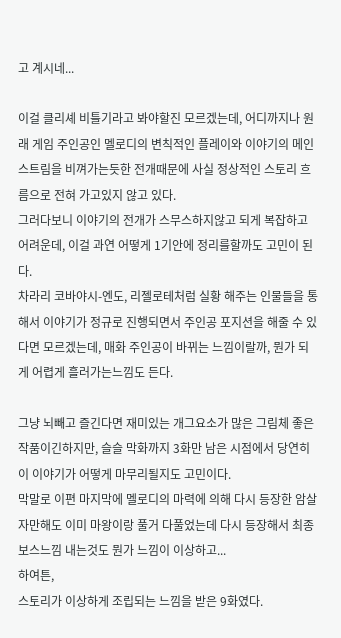고 계시네...

이걸 클리셰 비틀기라고 봐야할진 모르겠는데, 어디까지나 원래 게임 주인공인 멜로디의 변칙적인 플레이와 이야기의 메인스트림을 비껴가는듯한 전개때문에 사실 정상적인 스토리 흐름으로 전혀 가고있지 않고 있다.
그러다보니 이야기의 전개가 스무스하지않고 되게 복잡하고 어려운데, 이걸 과연 어떻게 1기안에 정리를할까도 고민이 된다.
차라리 코바야시-엔도, 리젤로테처럼 실황 해주는 인물들을 통해서 이야기가 정규로 진행되면서 주인공 포지션을 해줄 수 있다면 모르겠는데, 매화 주인공이 바뀌는 느낌이랄까, 뭔가 되게 어렵게 흘러가는느낌도 든다.

그냥 뇌빼고 즐긴다면 재미있는 개그요소가 많은 그림체 좋은 작품이긴하지만, 슬슬 막화까지 3화만 남은 시점에서 당연히 이 이야기가 어떻게 마무리될지도 고민이다.
막말로 이편 마지막에 멜로디의 마력에 의해 다시 등장한 암살자만해도 이미 마왕이랑 풀거 다풀었는데 다시 등장해서 최종보스느낌 내는것도 뭔가 느낌이 이상하고...
하여튼,
스토리가 이상하게 조립되는 느낌을 받은 9화였다.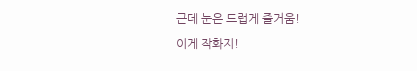근데 눈은 드럽게 즐거움!
이게 작화지!